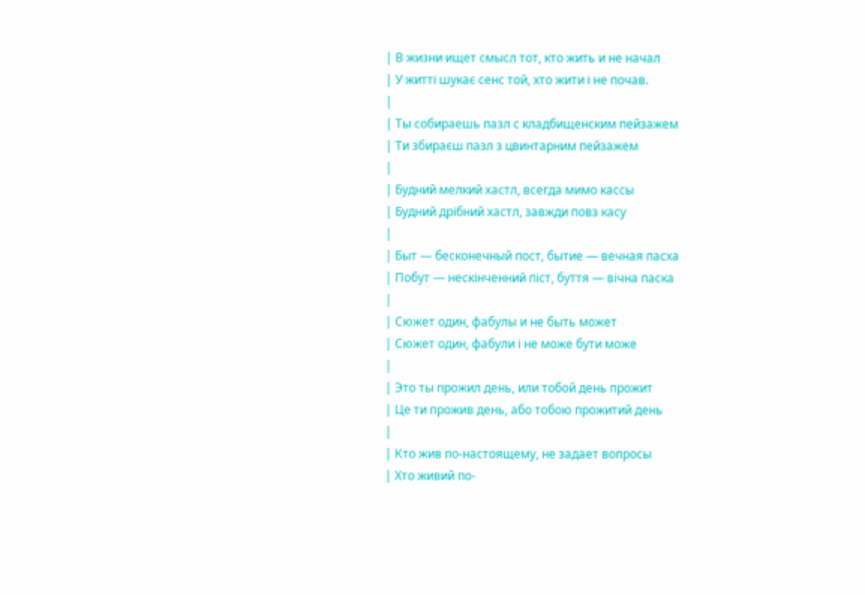| В жизни ищет смысл тот, кто жить и не начал
| У житті шукає сенс той, хто жити і не почав.
|
| Ты собираешь пазл с кладбищенским пейзажем
| Ти збираєш пазл з цвинтарним пейзажем
|
| Будний мелкий хастл, всегда мимо кассы
| Будний дрібний хастл, завжди повз касу
|
| Быт — бесконечный пост, бытие — вечная пасха
| Побут — нескінченний піст, буття — вічна паска
|
| Сюжет один, фабулы и не быть может
| Сюжет один, фабули і не може бути може
|
| Это ты прожил день, или тобой день прожит
| Це ти прожив день, або тобою прожитий день
|
| Кто жив по-настоящему, не задает вопросы
| Хто живий по-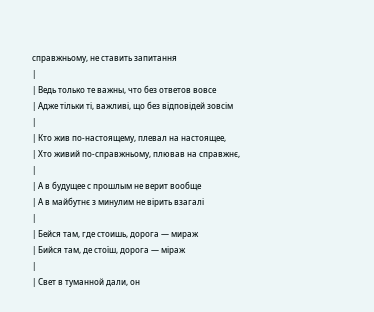справжньому, не ставить запитання
|
| Ведь только те важны, что без ответов вовсе
| Адже тільки ті, важливі, що без відповідей зовсім
|
| Кто жив по-настоящему, плевал на настоящее,
| Хто живий по-справжньому, плював на справжнє,
|
| А в будущее с прошлым не верит вообще
| А в майбутнє з минулим не вірить взагалі
|
| Бейся там, где стоишь, дорога — мираж
| Бийся там, де стоїш, дорога — міраж
|
| Свет в туманной дали, он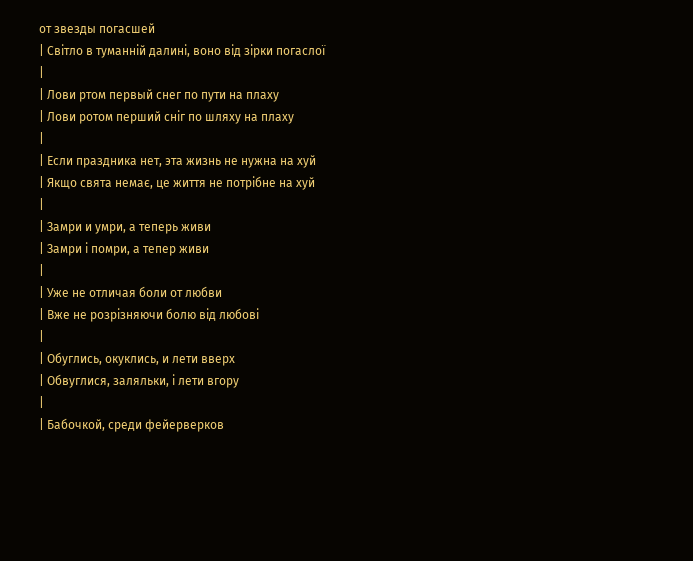от звезды погасшей
| Світло в туманній далині, воно від зірки погаслої
|
| Лови ртом первый снег по пути на плаху
| Лови ротом перший сніг по шляху на плаху
|
| Если праздника нет, эта жизнь не нужна на хуй
| Якщо свята немає, це життя не потрібне на хуй
|
| Замри и умри, а теперь живи
| Замри і помри, а тепер живи
|
| Уже не отличая боли от любви
| Вже не розрізняючи болю від любові
|
| Обуглись, окуклись, и лети вверх
| Обвуглися, заляльки, і лети вгору
|
| Бабочкой, среди фейерверков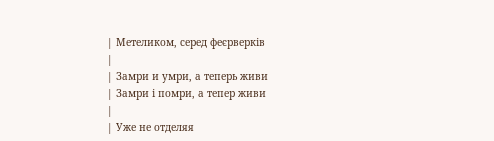| Метеликом, серед феєрверків
|
| Замри и умри, а теперь живи
| Замри і помри, а тепер живи
|
| Уже не отделяя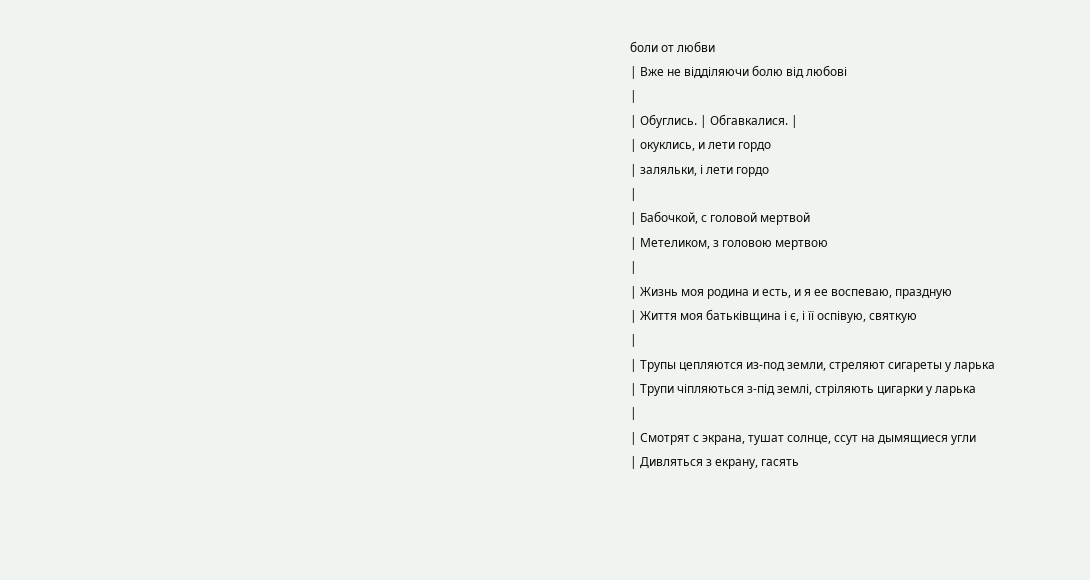боли от любви
| Вже не відділяючи болю від любові
|
| Обуглись. | Обгавкалися. |
| окуклись, и лети гордо
| заляльки, і лети гордо
|
| Бабочкой, с головой мертвой
| Метеликом, з головою мертвою
|
| Жизнь моя родина и есть, и я ее воспеваю, праздную
| Життя моя батьківщина і є, і її оспівую, святкую
|
| Трупы цепляются из-под земли, стреляют сигареты у ларька
| Трупи чіпляються з-під землі, стріляють цигарки у ларька
|
| Смотрят с экрана, тушат солнце, ссут на дымящиеся угли
| Дивляться з екрану, гасять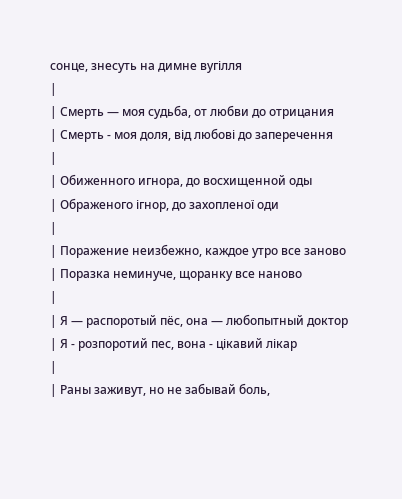сонце, знесуть на димне вугілля
|
| Смерть — моя судьба, от любви до отрицания
| Смерть - моя доля, від любові до заперечення
|
| Обиженного игнора, до восхищенной оды
| Ображеного ігнор, до захопленої оди
|
| Поражение неизбежно, каждое утро все заново
| Поразка неминуче, щоранку все наново
|
| Я — распоротый пёс, она — любопытный доктор
| Я - розпоротий пес, вона - цікавий лікар
|
| Раны заживут, но не забывай боль,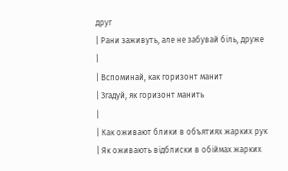друг
| Рани заживуть, але не забувай біль, друже
|
| Вспоминай, как горизонт манит
| Згадуй, як горизонт манить
|
| Как оживают блики в объятиях жарких рук
| Як оживають відблиски в обіймах жарких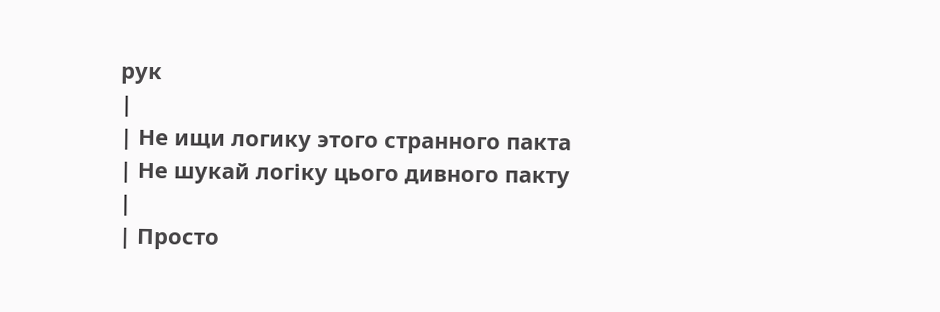рук
|
| Не ищи логику этого странного пакта
| Не шукай логіку цього дивного пакту
|
| Просто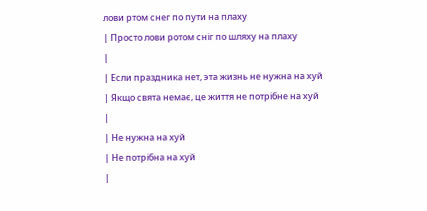лови ртом снег по пути на плаху
| Просто лови ротом сніг по шляху на плаху
|
| Если праздника нет, эта жизнь не нужна на хуй
| Якщо свята немає, це життя не потрібне на хуй
|
| Не нужна на хуй
| Не потрібна на хуй
|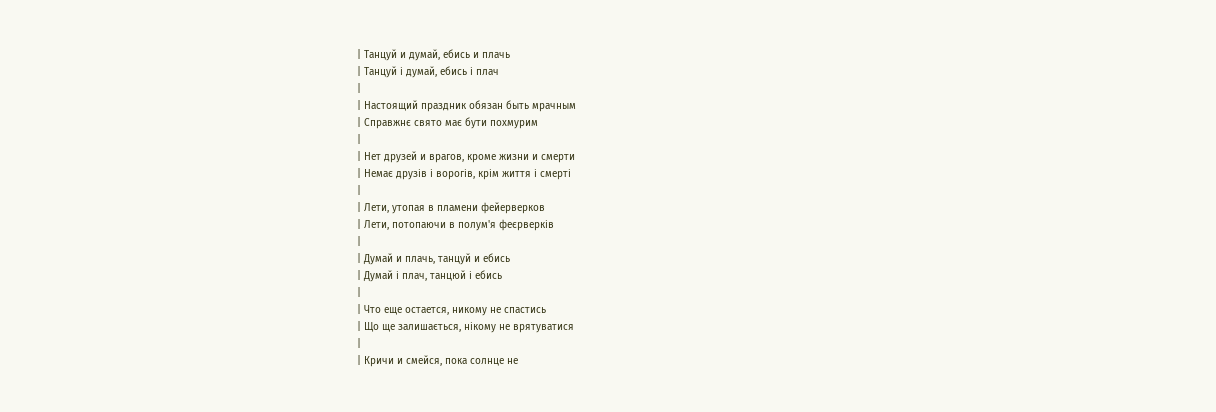| Танцуй и думай, ебись и плачь
| Танцуй і думай, ебись і плач
|
| Настоящий праздник обязан быть мрачным
| Справжнє свято має бути похмурим
|
| Нет друзей и врагов, кроме жизни и смерти
| Немає друзів і ворогів, крім життя і смерті
|
| Лети, утопая в пламени фейерверков
| Лети, потопаючи в полум'я феєрверків
|
| Думай и плачь, танцуй и ебись
| Думай і плач, танцюй і ебись
|
| Что еще остается, никому не спастись
| Що ще залишається, нікому не врятуватися
|
| Кричи и смейся, пока солнце не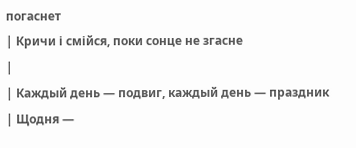погаснет
| Кричи і смійся, поки сонце не згасне
|
| Каждый день — подвиг, каждый день — праздник | Щодня —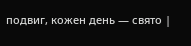подвиг, кожен день — свято |